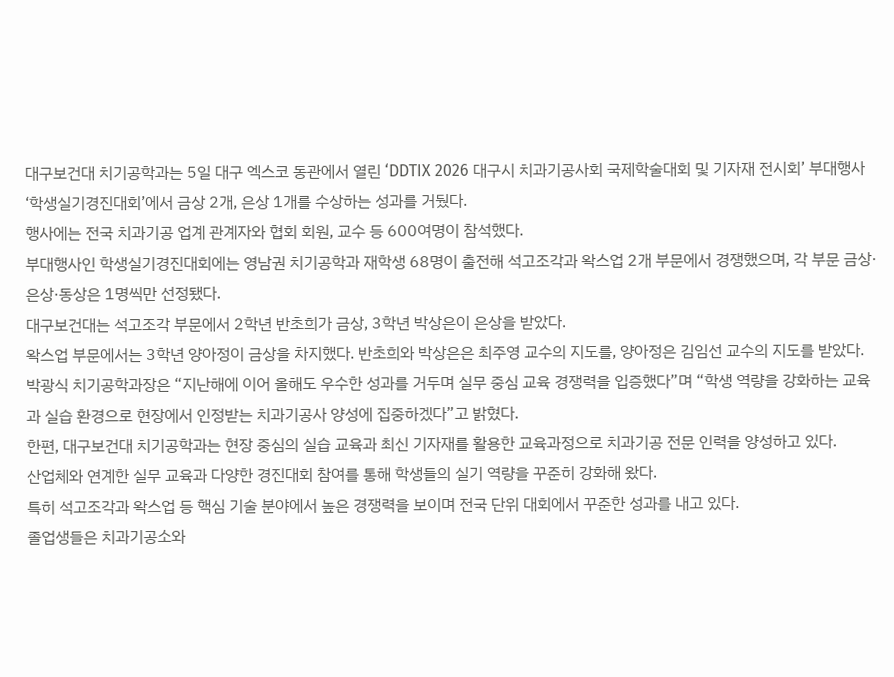대구보건대 치기공학과는 5일 대구 엑스코 동관에서 열린 ‘DDTIX 2026 대구시 치과기공사회 국제학술대회 및 기자재 전시회’ 부대행사 ‘학생실기경진대회’에서 금상 2개, 은상 1개를 수상하는 성과를 거뒀다.
행사에는 전국 치과기공 업계 관계자와 협회 회원, 교수 등 600여명이 참석했다.
부대행사인 학생실기경진대회에는 영남권 치기공학과 재학생 68명이 출전해 석고조각과 왁스업 2개 부문에서 경쟁했으며, 각 부문 금상·은상·동상은 1명씩만 선정됐다.
대구보건대는 석고조각 부문에서 2학년 반초희가 금상, 3학년 박상은이 은상을 받았다.
왁스업 부문에서는 3학년 양아정이 금상을 차지했다. 반초희와 박상은은 최주영 교수의 지도를, 양아정은 김임선 교수의 지도를 받았다.
박광식 치기공학과장은 “지난해에 이어 올해도 우수한 성과를 거두며 실무 중심 교육 경쟁력을 입증했다”며 “학생 역량을 강화하는 교육과 실습 환경으로 현장에서 인정받는 치과기공사 양성에 집중하겠다”고 밝혔다.
한편, 대구보건대 치기공학과는 현장 중심의 실습 교육과 최신 기자재를 활용한 교육과정으로 치과기공 전문 인력을 양성하고 있다.
산업체와 연계한 실무 교육과 다양한 경진대회 참여를 통해 학생들의 실기 역량을 꾸준히 강화해 왔다.
특히 석고조각과 왁스업 등 핵심 기술 분야에서 높은 경쟁력을 보이며 전국 단위 대회에서 꾸준한 성과를 내고 있다.
졸업생들은 치과기공소와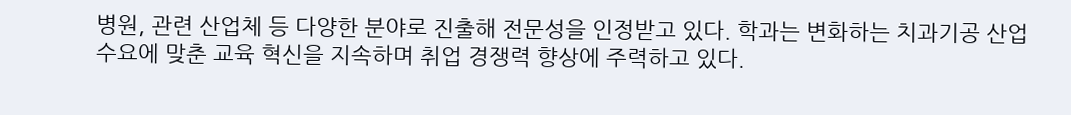병원, 관련 산업체 등 다양한 분야로 진출해 전문성을 인정받고 있다. 학과는 변화하는 치과기공 산업 수요에 맞춘 교육 혁신을 지속하며 취업 경쟁력 향상에 주력하고 있다.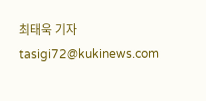최태욱 기자 tasigi72@kukinews.com